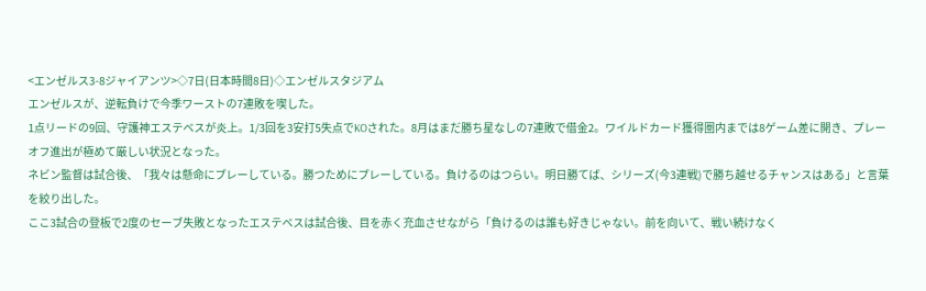<エンゼルス3-8ジャイアンツ>◇7日(日本時間8日)◇エンゼルスタジアム
エンゼルスが、逆転負けで今季ワーストの7連敗を喫した。
1点リードの9回、守護神エステベスが炎上。1/3回を3安打5失点でKOされた。8月はまだ勝ち星なしの7連敗で借金2。ワイルドカード獲得圏内までは8ゲーム差に開き、プレーオフ進出が極めて厳しい状況となった。
ネビン監督は試合後、「我々は懸命にプレーしている。勝つためにプレーしている。負けるのはつらい。明日勝てば、シリーズ(今3連戦)で勝ち越せるチャンスはある」と言葉を絞り出した。
ここ3試合の登板で2度のセーブ失敗となったエステベスは試合後、目を赤く充血させながら「負けるのは誰も好きじゃない。前を向いて、戦い続けなく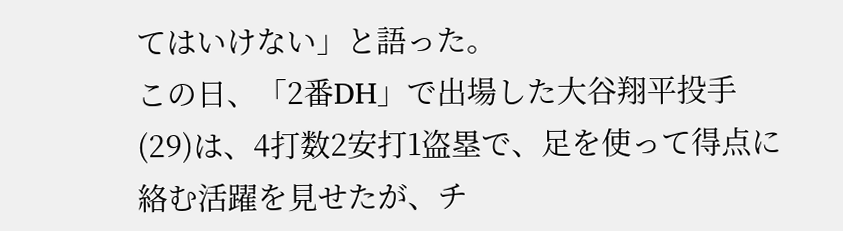てはいけない」と語った。
この日、「2番DH」で出場した大谷翔平投手(29)は、4打数2安打1盗塁で、足を使って得点に絡む活躍を見せたが、チ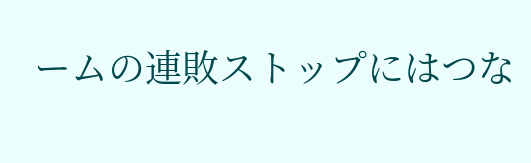ームの連敗ストップにはつな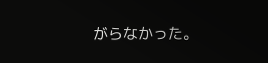がらなかった。